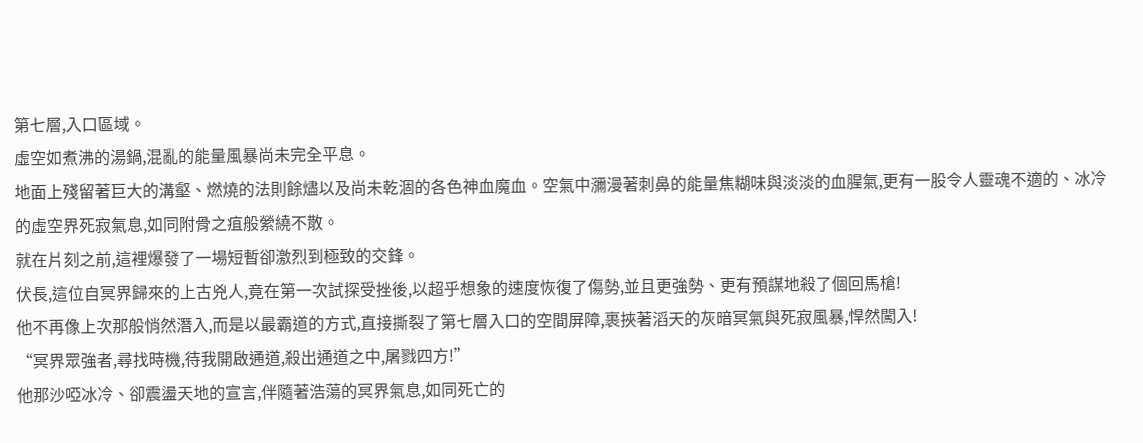第七層,入口區域。
虛空如煮沸的湯鍋,混亂的能量風暴尚未完全平息。
地面上殘留著巨大的溝壑、燃燒的法則餘燼以及尚未乾涸的各色神血魔血。空氣中瀰漫著刺鼻的能量焦糊味與淡淡的血腥氣,更有一股令人靈魂不適的、冰冷的虛空界死寂氣息,如同附骨之疽般縈繞不散。
就在片刻之前,這裡爆發了一場短暫卻激烈到極致的交鋒。
伏長,這位自冥界歸來的上古兇人,竟在第一次試探受挫後,以超乎想象的速度恢復了傷勢,並且更強勢、更有預謀地殺了個回馬槍!
他不再像上次那般悄然潛入,而是以最霸道的方式,直接撕裂了第七層入口的空間屏障,裹挾著滔天的灰暗冥氣與死寂風暴,悍然闖入!
“冥界眾強者,尋找時機,待我開啟通道,殺出通道之中,屠戮四方!”
他那沙啞冰冷、卻震盪天地的宣言,伴隨著浩蕩的冥界氣息,如同死亡的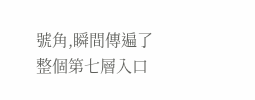號角,瞬間傳遍了整個第七層入口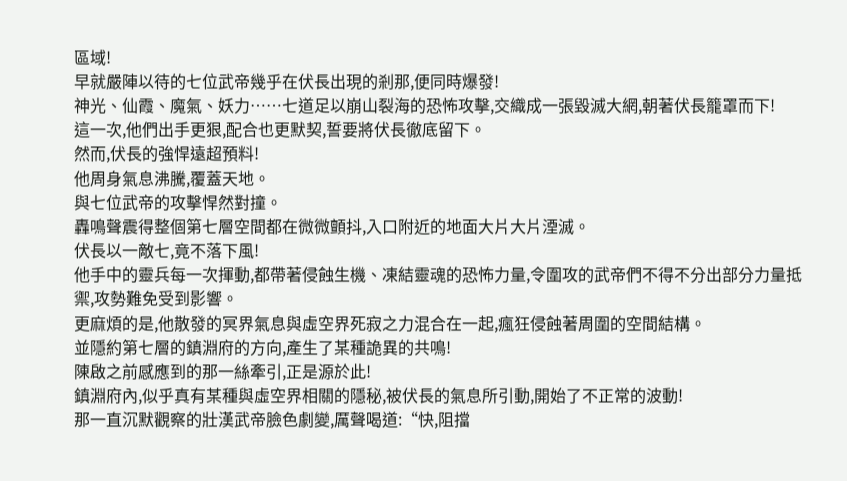區域!
早就嚴陣以待的七位武帝幾乎在伏長出現的剎那,便同時爆發!
神光、仙霞、魔氣、妖力……七道足以崩山裂海的恐怖攻擊,交織成一張毀滅大網,朝著伏長籠罩而下!
這一次,他們出手更狠,配合也更默契,誓要將伏長徹底留下。
然而,伏長的強悍遠超預料!
他周身氣息沸騰,覆蓋天地。
與七位武帝的攻擊悍然對撞。
轟鳴聲震得整個第七層空間都在微微顫抖,入口附近的地面大片大片湮滅。
伏長以一敵七,竟不落下風!
他手中的靈兵每一次揮動,都帶著侵蝕生機、凍結靈魂的恐怖力量,令圍攻的武帝們不得不分出部分力量抵禦,攻勢難免受到影響。
更麻煩的是,他散發的冥界氣息與虛空界死寂之力混合在一起,瘋狂侵蝕著周圍的空間結構。
並隱約第七層的鎮淵府的方向,產生了某種詭異的共鳴!
陳啟之前感應到的那一絲牽引,正是源於此!
鎮淵府內,似乎真有某種與虛空界相關的隱秘,被伏長的氣息所引動,開始了不正常的波動!
那一直沉默觀察的壯漢武帝臉色劇變,厲聲喝道:“快,阻擋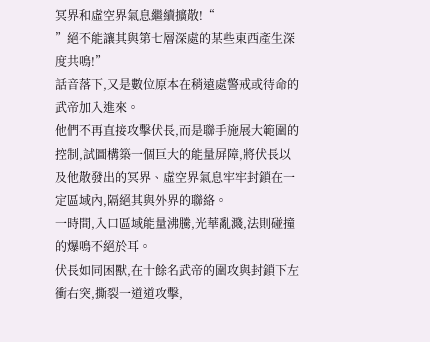冥界和虛空界氣息繼續擴散!“
”絕不能讓其與第七層深處的某些東西產生深度共鳴!”
話音落下,又是數位原本在稍遠處警戒或待命的武帝加入進來。
他們不再直接攻擊伏長,而是聯手施展大範圍的控制,試圖構築一個巨大的能量屏障,將伏長以及他散發出的冥界、虛空界氣息牢牢封鎖在一定區域內,隔絕其與外界的聯絡。
一時間,入口區域能量沸騰,光華亂濺,法則碰撞的爆鳴不絕於耳。
伏長如同困獸,在十餘名武帝的圍攻與封鎖下左衝右突,撕裂一道道攻擊,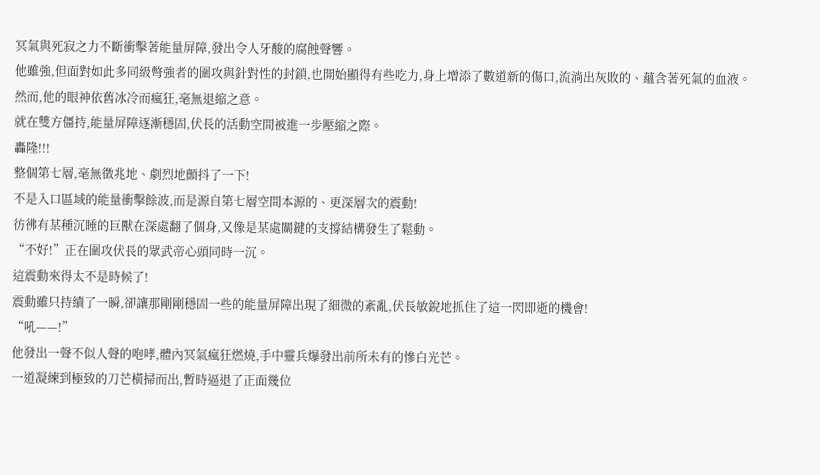冥氣與死寂之力不斷衝擊著能量屏障,發出令人牙酸的腐蝕聲響。
他雖強,但面對如此多同級彆強者的圍攻與針對性的封鎖,也開始顯得有些吃力,身上增添了數道新的傷口,流淌出灰敗的、蘊含著死氣的血液。
然而,他的眼神依舊冰冷而瘋狂,毫無退縮之意。
就在雙方僵持,能量屏障逐漸穩固,伏長的活動空間被進一步壓縮之際。
轟隆!!!
整個第七層,毫無徵兆地、劇烈地顫抖了一下!
不是入口區域的能量衝擊餘波,而是源自第七層空間本源的、更深層次的震動!
彷彿有某種沉睡的巨獸在深處翻了個身,又像是某處關鍵的支撐結構發生了鬆動。
“不好!”正在圍攻伏長的眾武帝心頭同時一沉。
這震動來得太不是時候了!
震動雖只持續了一瞬,卻讓那剛剛穩固一些的能量屏障出現了細微的紊亂,伏長敏銳地抓住了這一閃即逝的機會!
“吼——!”
他發出一聲不似人聲的咆哮,體內冥氣瘋狂燃燒,手中靈兵爆發出前所未有的慘白光芒。
一道凝練到極致的刀芒橫掃而出,暫時逼退了正面幾位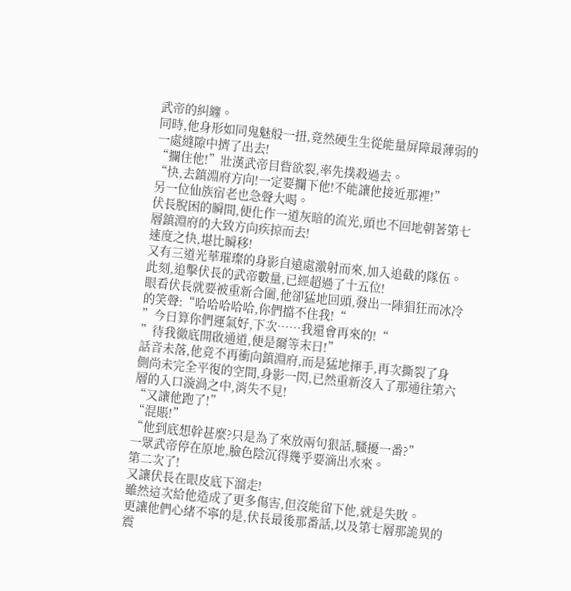武帝的糾纏。
同時,他身形如同鬼魅般一扭,竟然硬生生從能量屏障最薄弱的一處縫隙中擠了出去!
“攔住他!”壯漢武帝目眥欲裂,率先撲殺過去。
“快,去鎮淵府方向!一定要攔下他!不能讓他接近那裡!”
另一位仙族宿老也急聲大喝。
伏長脫困的瞬間,便化作一道灰暗的流光,頭也不回地朝著第七層鎮淵府的大致方向疾掠而去!
速度之快,堪比瞬移!
又有三道光華璀璨的身影自遠處激射而來,加入追截的隊伍。
此刻,追擊伏長的武帝數量,已經超過了十五位!
眼看伏長就要被重新合圍,他卻猛地回頭,發出一陣猖狂而冰冷的笑聲:“哈哈哈哈哈,你們擋不住我!“
”今日算你們運氣好,下次……我還會再來的!“
”待我徹底開啟通道,便是爾等末日!”
話音未落,他竟不再衝向鎮淵府,而是猛地揮手,再次撕裂了身側尚未完全平復的空間,身影一閃,已然重新沒入了那通往第六層的入口漩渦之中,消失不見!
“又讓他跑了!”
“混賬!”
“他到底想幹甚麼?只是為了來放兩句狠話,騷擾一番?”
一眾武帝停在原地,臉色陰沉得幾乎要滴出水來。
第二次了!
又讓伏長在眼皮底下溜走!
雖然這次給他造成了更多傷害,但沒能留下他,就是失敗。
更讓他們心緒不寧的是,伏長最後那番話,以及第七層那詭異的震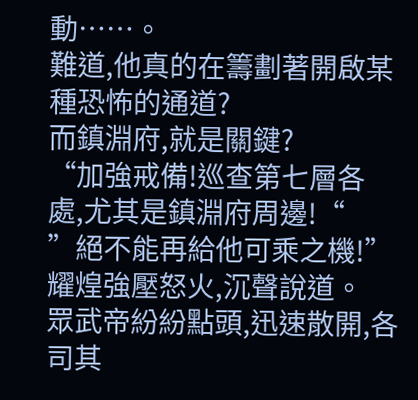動……。
難道,他真的在籌劃著開啟某種恐怖的通道?
而鎮淵府,就是關鍵?
“加強戒備!巡查第七層各處,尤其是鎮淵府周邊!“
”絕不能再給他可乘之機!”
耀煌強壓怒火,沉聲說道。
眾武帝紛紛點頭,迅速散開,各司其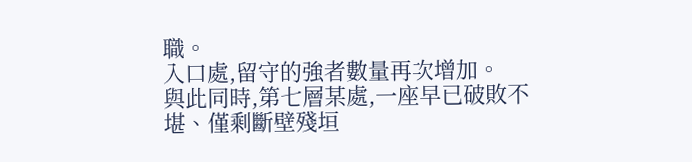職。
入口處,留守的強者數量再次增加。
與此同時,第七層某處,一座早已破敗不堪、僅剩斷壁殘垣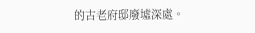的古老府邸廢墟深處。